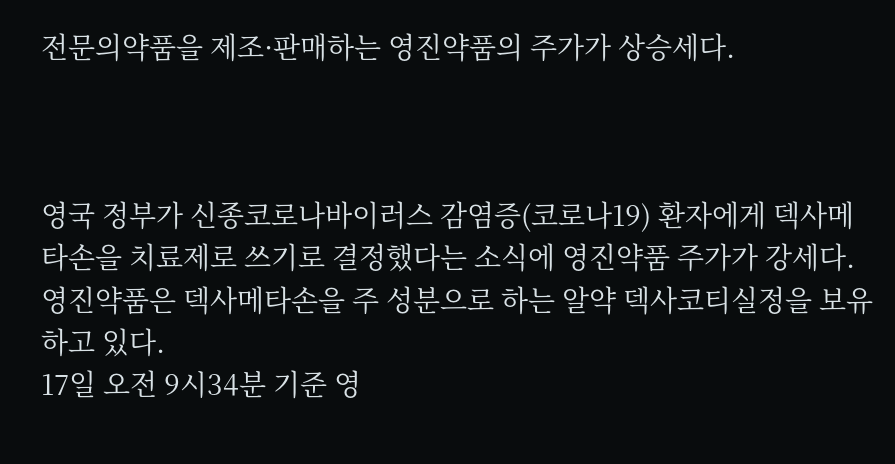전문의약품을 제조·판매하는 영진약품의 주가가 상승세다.



영국 정부가 신종코로나바이러스 감염증(코로나19) 환자에게 덱사메타손을 치료제로 쓰기로 결정했다는 소식에 영진약품 주가가 강세다. 영진약품은 덱사메타손을 주 성분으로 하는 알약 덱사코티실정을 보유하고 있다.
17일 오전 9시34분 기준 영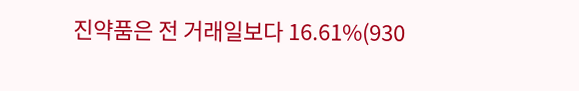진약품은 전 거래일보다 16.61%(930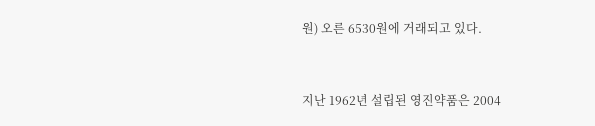원) 오른 6530원에 거래되고 있다.


지난 1962년 설립된 영진약품은 2004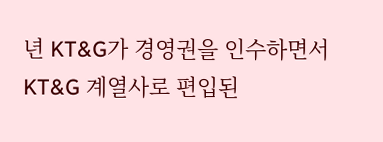년 KT&G가 경영권을 인수하면서 KT&G 계열사로 편입된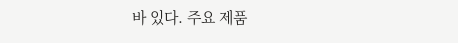바 있다. 주요 제품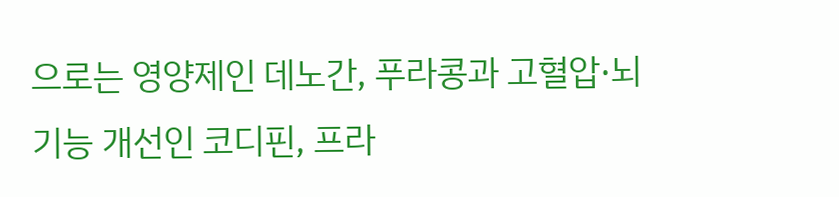으로는 영양제인 데노간, 푸라콩과 고혈압·뇌기능 개선인 코디핀, 프라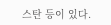스탄 등이 있다.